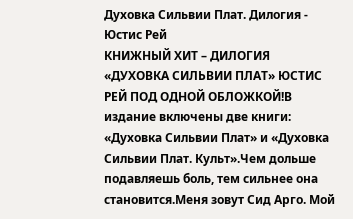Духовка Сильвии Плат. Дилогия - Юстис Рей
КНИЖНЫЙ ХИТ – ДИЛОГИЯ «ДУХОВКА СИЛЬВИИ ПЛАТ» ЮСТИС РЕЙ ПОД ОДНОЙ ОБЛОЖКОЙ!В издание включены две книги: «Духовка Сильвии Плат» и «Духовка Сильвии Плат. Культ».Чем дольше подавляешь боль, тем сильнее она становится.Меня зовут Сид Арго. Мой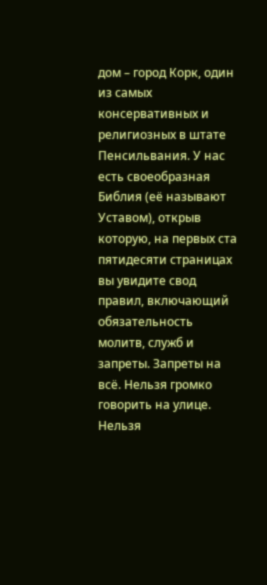дом – город Корк, один из самых консервативных и религиозных в штате Пенсильвания. У нас есть своеобразная Библия (её называют Уставом), открыв которую, на первых ста пятидесяти страницах вы увидите свод правил, включающий обязательность молитв, служб и запреты. Запреты на всё. Нельзя громко говорить на улице. Нельзя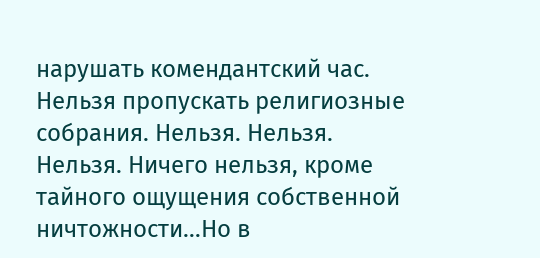нарушать комендантский час. Нельзя пропускать религиозные собрания. Нельзя. Нельзя. Нельзя. Ничего нельзя, кроме тайного ощущения собственной ничтожности…Но в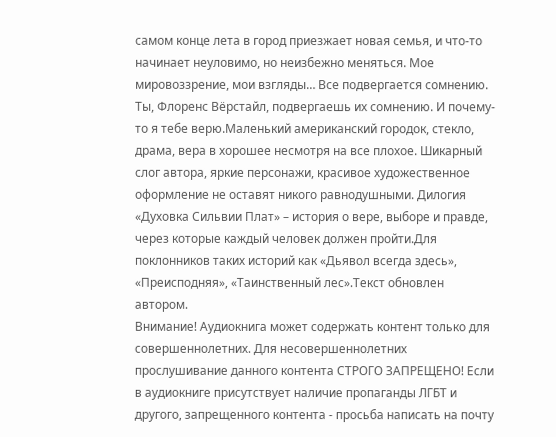самом конце лета в город приезжает новая семья, и что-то начинает неуловимо, но неизбежно меняться. Мое мировоззрение, мои взгляды… Все подвергается сомнению. Ты, Флоренс Вёрстайл, подвергаешь их сомнению. И почему-то я тебе верю.Маленький американский городок, стекло, драма, вера в хорошее несмотря на все плохое. Шикарный слог автора, яркие персонажи, красивое художественное оформление не оставят никого равнодушными. Дилогия «Духовка Сильвии Плат» – история о вере, выборе и правде, через которые каждый человек должен пройти.Для поклонников таких историй как «Дьявол всегда здесь», «Преисподняя», «Таинственный лес».Текст обновлен автором.
Внимание! Аудиокнига может содержать контент только для совершеннолетних. Для несовершеннолетних прослушивание данного контента СТРОГО ЗАПРЕЩЕНО! Если в аудиокниге присутствует наличие пропаганды ЛГБТ и другого, запрещенного контента - просьба написать на почту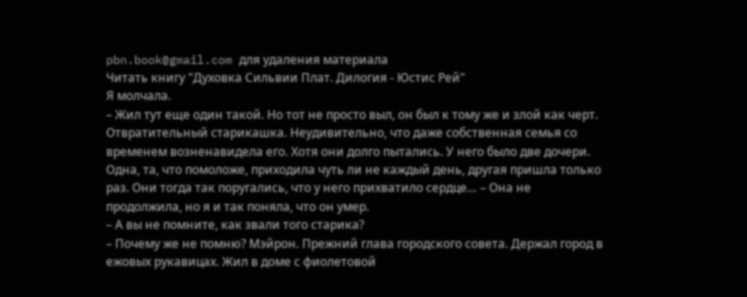pbn.book@gmail.com для удаления материала
Читать книгу "Духовка Сильвии Плат. Дилогия - Юстис Рей"
Я молчала.
– Жил тут еще один такой. Но тот не просто выл, он был к тому же и злой как черт. Отвратительный старикашка. Неудивительно, что даже собственная семья со временем возненавидела его. Хотя они долго пытались. У него было две дочери. Одна, та, что помоложе, приходила чуть ли не каждый день, другая пришла только раз. Они тогда так поругались, что у него прихватило сердце… – Она не продолжила, но я и так поняла, что он умер.
– А вы не помните, как звали того старика?
– Почему же не помню? Мэйрон. Прежний глава городского совета. Держал город в ежовых рукавицах. Жил в доме с фиолетовой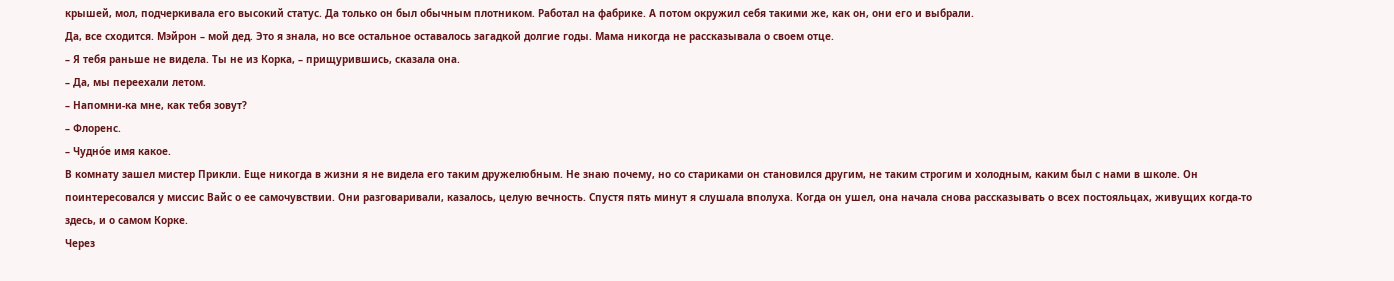крышей, мол, подчеркивала его высокий статус. Да только он был обычным плотником. Работал на фабрике. А потом окружил себя такими же, как он, они его и выбрали.
Да, все сходится. Мэйрон – мой дед. Это я знала, но все остальное оставалось загадкой долгие годы. Мама никогда не рассказывала о своем отце.
– Я тебя раньше не видела. Ты не из Корка, – прищурившись, сказала она.
– Да, мы переехали летом.
– Напомни-ка мне, как тебя зовут?
– Флоренс.
– Чудно́е имя какое.
В комнату зашел мистер Прикли. Еще никогда в жизни я не видела его таким дружелюбным. Не знаю почему, но со стариками он становился другим, не таким строгим и холодным, каким был с нами в школе. Он поинтересовался у миссис Вайс о ее самочувствии. Они разговаривали, казалось, целую вечность. Спустя пять минут я слушала вполуха. Когда он ушел, она начала снова рассказывать о всех постояльцах, живущих когда-то здесь, и о самом Корке.
Через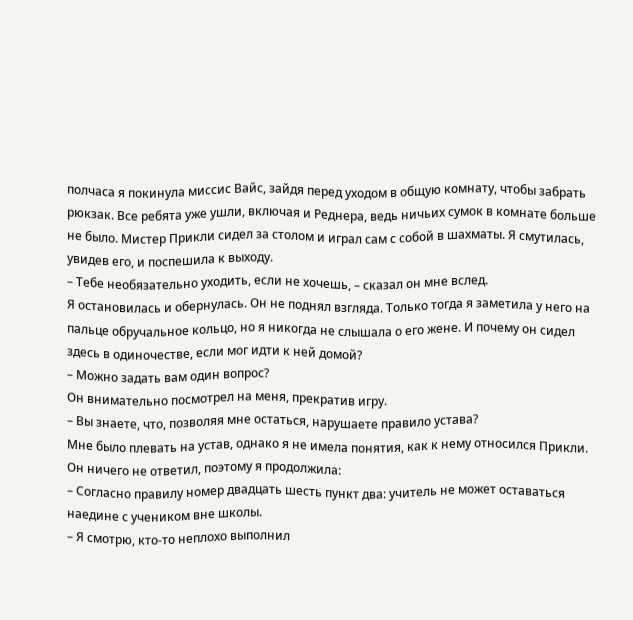полчаса я покинула миссис Вайс, зайдя перед уходом в общую комнату, чтобы забрать рюкзак. Все ребята уже ушли, включая и Реднера, ведь ничьих сумок в комнате больше не было. Мистер Прикли сидел за столом и играл сам с собой в шахматы. Я смутилась, увидев его, и поспешила к выходу.
– Тебе необязательно уходить, если не хочешь, – сказал он мне вслед.
Я остановилась и обернулась. Он не поднял взгляда. Только тогда я заметила у него на пальце обручальное кольцо, но я никогда не слышала о его жене. И почему он сидел здесь в одиночестве, если мог идти к ней домой?
– Можно задать вам один вопрос?
Он внимательно посмотрел на меня, прекратив игру.
– Вы знаете, что, позволяя мне остаться, нарушаете правило устава?
Мне было плевать на устав, однако я не имела понятия, как к нему относился Прикли.
Он ничего не ответил, поэтому я продолжила:
– Согласно правилу номер двадцать шесть пункт два: учитель не может оставаться наедине с учеником вне школы.
– Я смотрю, кто-то неплохо выполнил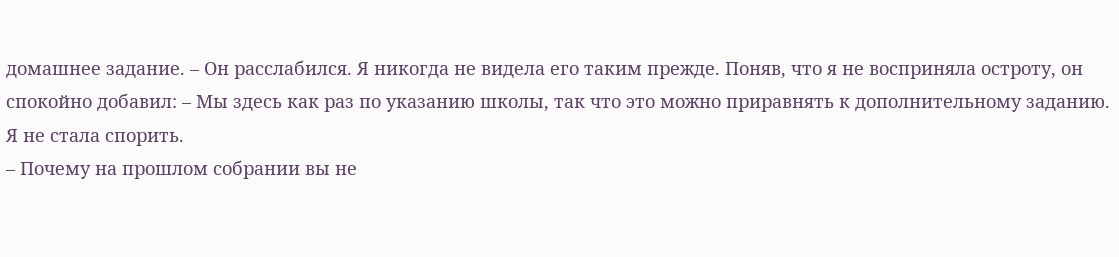домашнее задание. – Он расслабился. Я никогда не видела его таким прежде. Поняв, что я не восприняла остроту, он спокойно добавил: – Мы здесь как раз по указанию школы, так что это можно приравнять к дополнительному заданию.
Я не стала спорить.
– Почему на прошлом собрании вы не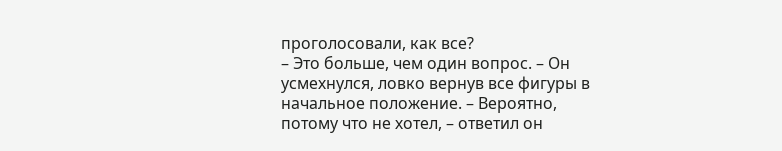проголосовали, как все?
– Это больше, чем один вопрос. – Он усмехнулся, ловко вернув все фигуры в начальное положение. – Вероятно, потому что не хотел, – ответил он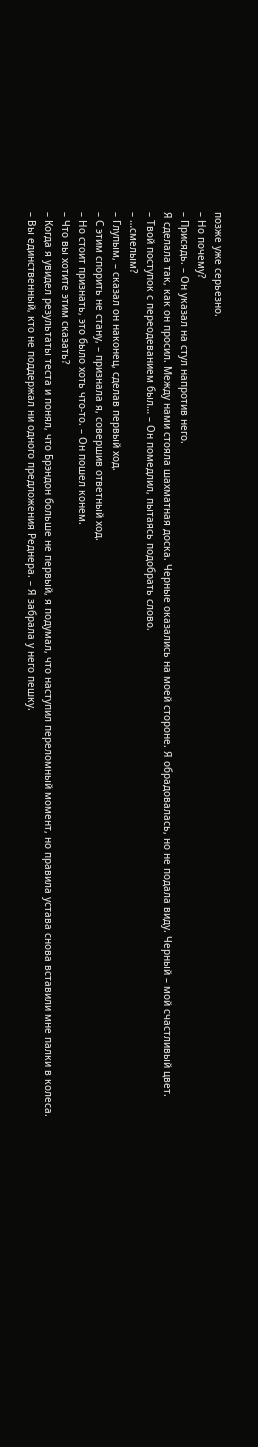позже уже серьезно.
– Но почему?
– Присядь. – Он указал на стул напротив него.
Я сделала так, как он просил. Между нами стояла шахматная доска. Черные оказались на моей стороне. Я обрадовалась, но не подала виду. Черный – мой счастливый цвет.
– Твой поступок с переодеванием был… – Он помедлил, пытаясь подобрать слово.
– …смелым?
– Глупым, – сказал он наконец, сделав первый ход.
– С этим спорить не стану, – признала я, совершив ответный ход.
– Но стоит признать, это было хоть что-то. – Он пошел конем.
– Что вы хотите этим сказать?
– Когда я увидел результаты теста и понял, что Брэндон больше не первый, я подумал, что наступил переломный момент, но правила устава снова вставили мне палки в колеса.
– Вы единственный, кто не поддержал ни одного предложения Реднера. – Я забрала у него пешку.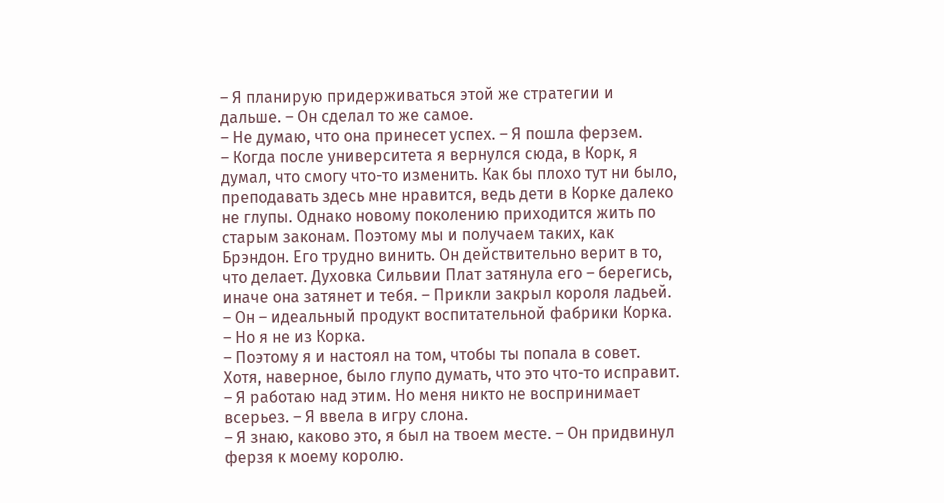– Я планирую придерживаться этой же стратегии и дальше. – Он сделал то же самое.
– Не думаю, что она принесет успех. – Я пошла ферзем.
– Когда после университета я вернулся сюда, в Корк, я думал, что смогу что-то изменить. Как бы плохо тут ни было, преподавать здесь мне нравится, ведь дети в Корке далеко не глупы. Однако новому поколению приходится жить по старым законам. Поэтому мы и получаем таких, как Брэндон. Его трудно винить. Он действительно верит в то, что делает. Духовка Сильвии Плат затянула его – берегись, иначе она затянет и тебя. – Прикли закрыл короля ладьей. – Он – идеальный продукт воспитательной фабрики Корка.
– Но я не из Корка.
– Поэтому я и настоял на том, чтобы ты попала в совет. Хотя, наверное, было глупо думать, что это что-то исправит.
– Я работаю над этим. Но меня никто не воспринимает всерьез. – Я ввела в игру слона.
– Я знаю, каково это, я был на твоем месте. – Он придвинул ферзя к моему королю.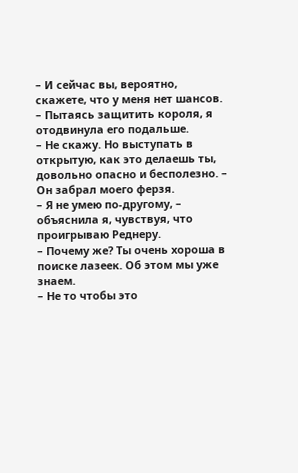– И сейчас вы, вероятно, скажете, что у меня нет шансов. – Пытаясь защитить короля, я отодвинула его подальше.
– Не скажу. Но выступать в открытую, как это делаешь ты, довольно опасно и бесполезно. – Он забрал моего ферзя.
– Я не умею по-другому, – объяснила я, чувствуя, что проигрываю Реднеру.
– Почему же? Ты очень хороша в поиске лазеек. Об этом мы уже знаем.
– Не то чтобы это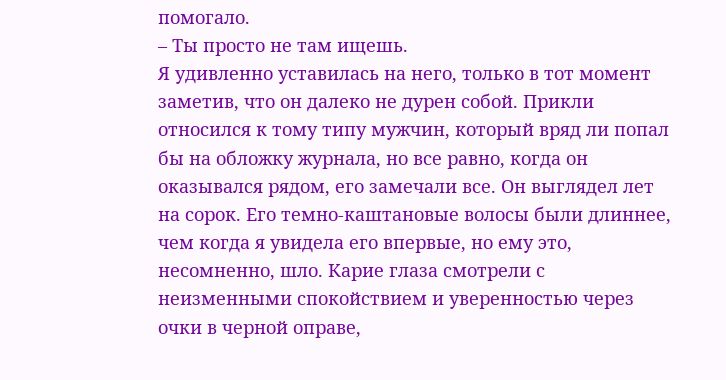помогало.
– Ты просто не там ищешь.
Я удивленно уставилась на него, только в тот момент заметив, что он далеко не дурен собой. Прикли относился к тому типу мужчин, который вряд ли попал бы на обложку журнала, но все равно, когда он оказывался рядом, его замечали все. Он выглядел лет на сорок. Его темно-каштановые волосы были длиннее, чем когда я увидела его впервые, но ему это, несомненно, шло. Карие глаза смотрели с неизменными спокойствием и уверенностью через очки в черной оправе,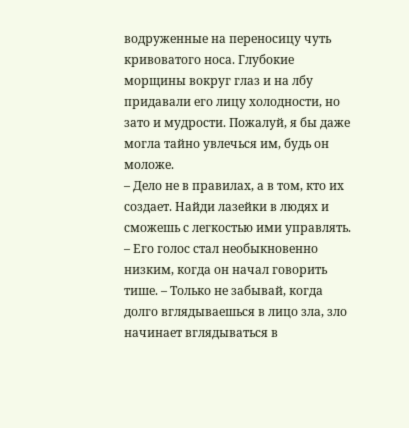водруженные на переносицу чуть кривоватого носа. Глубокие морщины вокруг глаз и на лбу придавали его лицу холодности, но зато и мудрости. Пожалуй, я бы даже могла тайно увлечься им, будь он моложе.
– Дело не в правилах, а в том, кто их создает. Найди лазейки в людях и сможешь с легкостью ими управлять. – Его голос стал необыкновенно низким, когда он начал говорить тише. – Только не забывай, когда долго вглядываешься в лицо зла, зло начинает вглядываться в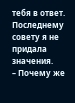тебя в ответ.
Последнему совету я не придала значения.
– Почему же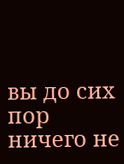вы до сих пор ничего не